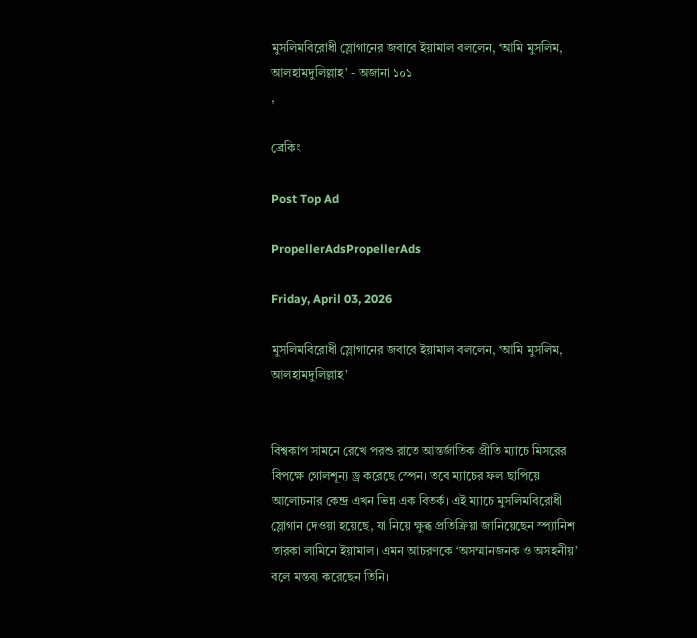মুসলিমবিরোধী স্লোগানের জবাবে ইয়ামাল বললেন, ‘আমি মুসলিম, আলহামদুলিল্লাহ’ - অজানা ১০১
,

ব্রেকিং

Post Top Ad

PropellerAdsPropellerAds

Friday, April 03, 2026

মুসলিমবিরোধী স্লোগানের জবাবে ইয়ামাল বললেন, ‘আমি মুসলিম, আলহামদুলিল্লাহ’


বিশ্বকাপ সামনে রেখে পরশু রাতে আন্তর্জাতিক প্রীতি ম্যাচে মিসরের বিপক্ষে গোলশূন্য ড্র করেছে স্পেন। তবে ম্যাচের ফল ছাপিয়ে আলোচনার কেন্দ্র এখন ভিন্ন এক বিতর্ক। এই ম্যাচে মুসলিমবিরোধী স্লোগান দেওয়া হয়েছে, যা নিয়ে ক্ষুব্ধ প্রতিক্রিয়া জানিয়েছেন স্প্যানিশ তারকা লামিনে ইয়ামাল। এমন আচরণকে ‘অসম্মানজনক ও অসহনীয়’ বলে মন্তব্য করেছেন তিনি।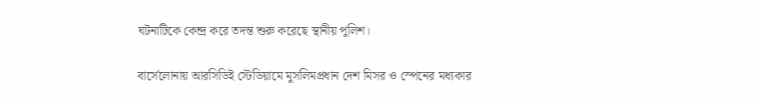ঘটনাটিকে কেন্দ্র করে তদন্ত শুরু করেছে স্থানীয় পুলিশ।

বার্সেলোনায় আরসিডিই স্টেডিয়ামে মুসলিমপ্রধান দেশ মিসর ও স্পেনের মধ্যকার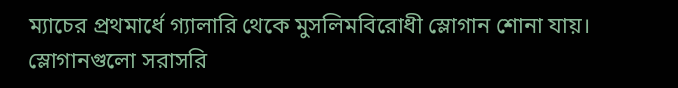ম্যাচের প্রথমার্ধে গ্যালারি থেকে মুসলিমবিরোধী স্লোগান শোনা যায়। স্লোগানগুলো সরাসরি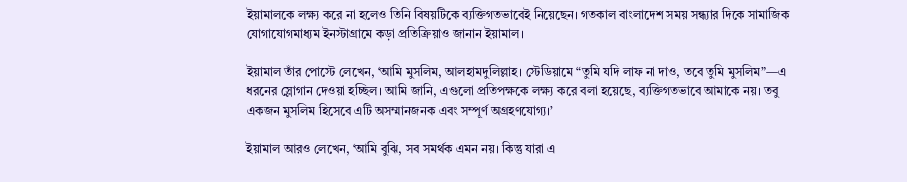ইয়ামালকে লক্ষ্য করে না হলেও তিনি বিষয়টিকে ব্যক্তিগতভাবেই নিয়েছেন। গতকাল বাংলাদেশ সময় সন্ধ্যার দিকে সামাজিক যোগাযোগমাধ্যম ইনস্টাগ্রামে কড়া প্রতিক্রিয়াও জানান ইয়ামাল।

ইয়ামাল তাঁর পোস্টে লেখেন, ‘আমি মুসলিম, আলহামদুলিল্লাহ। স্টেডিয়ামে “তুমি যদি লাফ না দাও, তবে তুমি মুসলিম”—এ ধরনের স্লোগান দেওয়া হচ্ছিল। আমি জানি, এগুলো প্রতিপক্ষকে লক্ষ্য করে বলা হয়েছে, ব্যক্তিগতভাবে আমাকে নয়। তবু একজন মুসলিম হিসেবে এটি অসম্মানজনক এবং সম্পূর্ণ অগ্রহণযোগ্য।’

ইয়ামাল আরও লেখেন, ‘আমি বুঝি, সব সমর্থক এমন নয়। কিন্তু যারা এ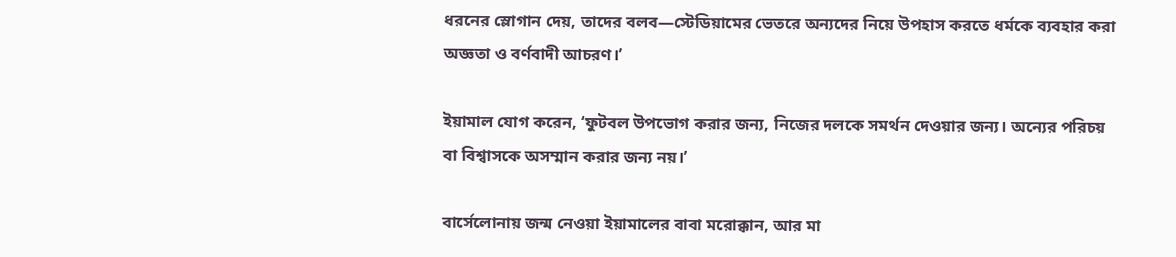ধরনের স্লোগান দেয়, তাদের বলব—স্টেডিয়ামের ভেতরে অন্যদের নিয়ে উপহাস করতে ধর্মকে ব্যবহার করা অজ্ঞতা ও বর্ণবাদী আচরণ।’

ইয়ামাল যোগ করেন, ‘ফুটবল উপভোগ করার জন্য, নিজের দলকে সমর্থন দেওয়ার জন্য। অন্যের পরিচয় বা বিশ্বাসকে অসম্মান করার জন্য নয়।’

বার্সেলোনায় জন্ম নেওয়া ইয়ামালের বাবা মরোক্কান, আর মা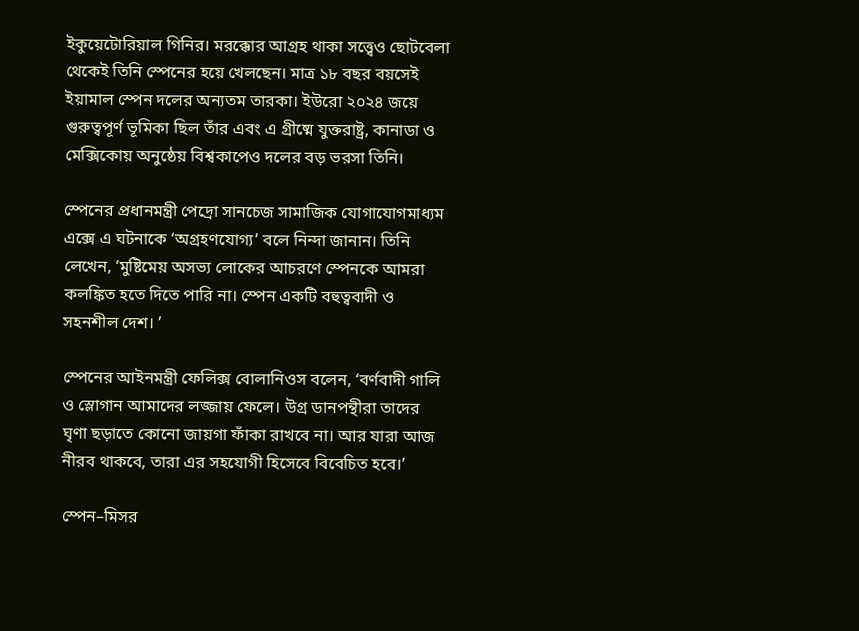ইকুয়েটোরিয়াল গিনির। মরক্কোর আগ্রহ থাকা সত্ত্বেও ছোটবেলা থেকেই তিনি স্পেনের হয়ে খেলছেন। মাত্র ১৮ বছর বয়সেই ইয়ামাল স্পেন দলের অন্যতম তারকা। ইউরো ২০২৪ জয়ে গুরুত্বপূর্ণ ভূমিকা ছিল তাঁর এবং এ গ্রীষ্মে যুক্তরাষ্ট্র, কানাডা ও মেক্সিকোয় অনুষ্ঠেয় বিশ্বকাপেও দলের বড় ভরসা তিনি।

স্পেনের প্রধানমন্ত্রী পেদ্রো সানচেজ সামাজিক যোগাযোগমাধ্যম এক্সে এ ঘটনাকে ‘অগ্রহণযোগ্য’ বলে নিন্দা জানান। তিনি লেখেন, ‘মুষ্টিমেয় অসভ্য লোকের আচরণে স্পেনকে আমরা কলঙ্কিত হতে দিতে পারি না। স্পেন একটি বহুত্ববাদী ও সহনশীল দেশ। ’

স্পেনের আইনমন্ত্রী ফেলিক্স বোলানিওস বলেন, ‘বর্ণবাদী গালি ও স্লোগান আমাদের লজ্জায় ফেলে। উগ্র ডানপন্থীরা তাদের ঘৃণা ছড়াতে কোনো জায়গা ফাঁকা রাখবে না। আর যারা আজ নীরব থাকবে, তারা এর সহযোগী হিসেবে বিবেচিত হবে।’

স্পেন–মিসর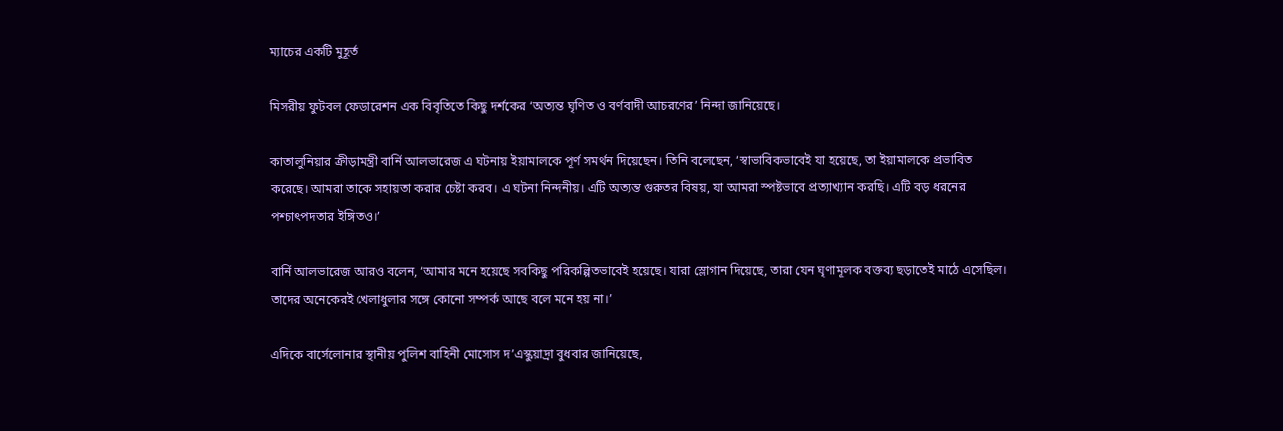ম্যাচের একটি মুহূর্ত

মিসরীয় ফুটবল ফেডারেশন এক বিবৃতিতে কিছু দর্শকের ‘অত্যন্ত ঘৃণিত ও বর্ণবাদী আচরণের’ নিন্দা জানিয়েছে।

কাতালুনিয়ার ক্রীড়ামন্ত্রী বার্নি আলভারেজ এ ঘটনায় ইয়ামালকে পূর্ণ সমর্থন দিয়েছেন। তিনি বলেছেন, ‘স্বাভাবিকভাবেই যা হয়েছে, তা ইয়ামালকে প্রভাবিত করেছে। আমরা তাকে সহায়তা করার চেষ্টা করব। এ ঘটনা নিন্দনীয়। এটি অত্যন্ত গুরুতর বিষয়, যা আমরা স্পষ্টভাবে প্রত্যাখ্যান করছি। এটি বড় ধরনের পশ্চাৎপদতার ইঙ্গিতও।’

বার্নি আলভারেজ আরও বলেন, ‘আমার মনে হয়েছে সবকিছু পরিকল্পিতভাবেই হয়েছে। যারা স্লোগান দিয়েছে, তারা যেন ঘৃণামূলক বক্তব্য ছড়াতেই মাঠে এসেছিল। তাদের অনেকেরই খেলাধুলার সঙ্গে কোনো সম্পর্ক আছে বলে মনে হয় না।’

এদিকে বার্সেলোনার স্থানীয় পুলিশ বাহিনী মোসোস দ’এস্কুয়াদ্রা বুধবার জানিয়েছে,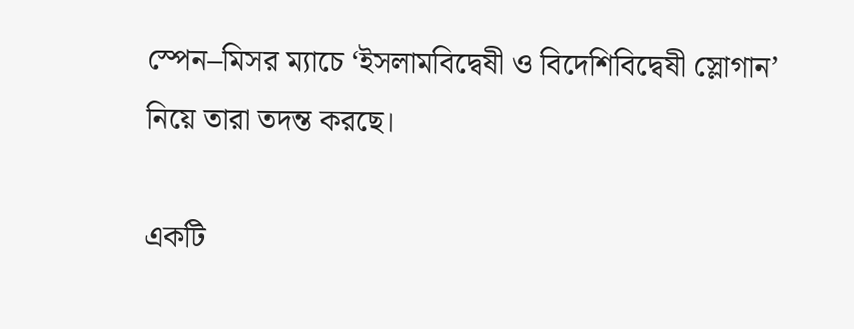স্পেন–মিসর ম্যাচে ‘ইসলামবিদ্বেষী ও বিদেশিবিদ্বেষী স্লোগান’ নিয়ে তারা তদন্ত করছে।

একটি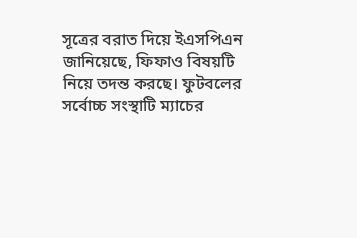সূত্রের বরাত দিয়ে ইএসপিএন জানিয়েছে, ফিফাও বিষয়টি নিয়ে তদন্ত করছে। ফুটবলের সর্বোচ্চ সংস্থাটি ম্যাচের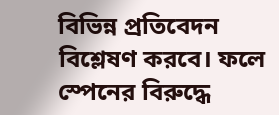বিভিন্ন প্রতিবেদন বিশ্লেষণ করবে। ফলে স্পেনের বিরুদ্ধে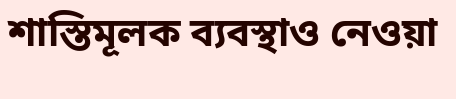শাস্তিমূলক ব্যবস্থাও নেওয়া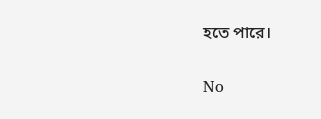হতে পারে।

No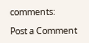comments:

Post a Comment